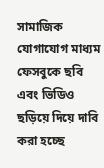সামাজিক যোগাযোগ মাধ্যম ফেসবুকে ছবি এবং ভিডিও ছড়িয়ে দিয়ে দাবি করা হচ্ছে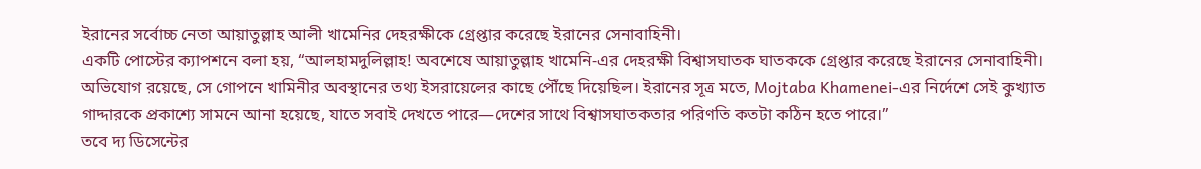ইরানের সর্বোচ্চ নেতা আয়াতুল্লাহ আলী খামেনির দেহরক্ষীকে গ্রেপ্তার করেছে ইরানের সেনাবাহিনী।
একটি পোস্টের ক্যাপশনে বলা হয়, “আলহামদুলিল্লাহ! অবশেষে আয়াতুল্লাহ খামেনি-এর দেহরক্ষী বিশ্বাসঘাতক ঘাতককে গ্রেপ্তার করেছে ইরানের সেনাবাহিনী। অভিযোগ রয়েছে, সে গোপনে খামিনীর অবস্থানের তথ্য ইসরায়েলের কাছে পৌঁছে দিয়েছিল। ইরানের সূত্র মতে, Mojtaba Khamenei-এর নির্দেশে সেই কুখ্যাত গাদ্দারকে প্রকাশ্যে সামনে আনা হয়েছে, যাতে সবাই দেখতে পারে—দেশের সাথে বিশ্বাসঘাতকতার পরিণতি কতটা কঠিন হতে পারে।”
তবে দ্য ডিসেন্টের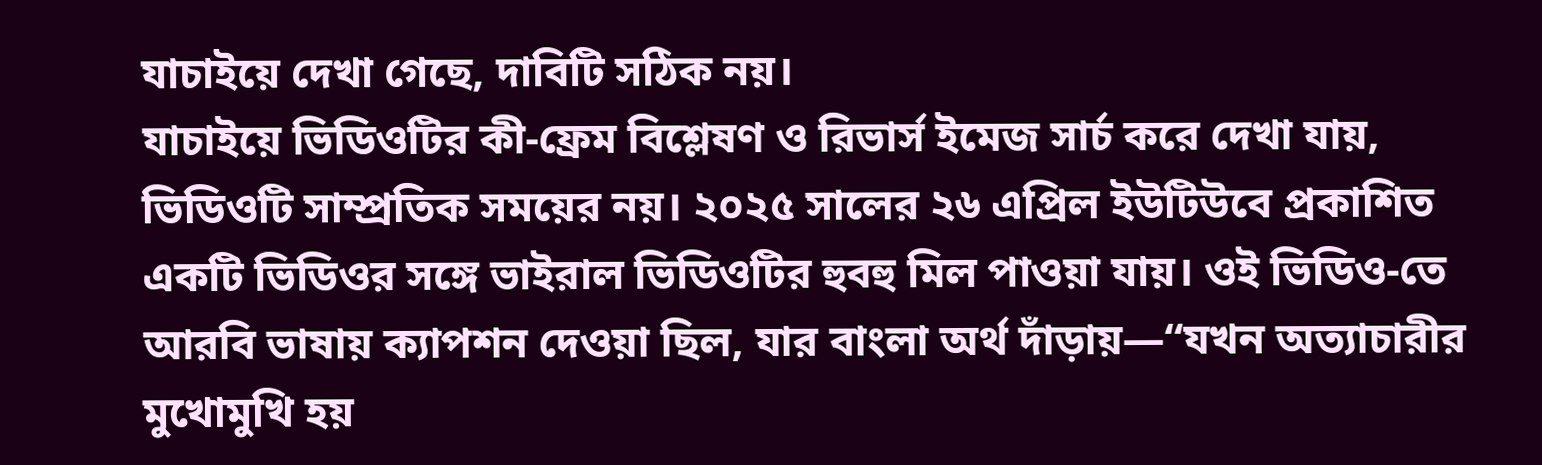যাচাইয়ে দেখা গেছে, দাবিটি সঠিক নয়।
যাচাইয়ে ভিডিওটির কী-ফ্রেম বিশ্লেষণ ও রিভার্স ইমেজ সার্চ করে দেখা যায়, ভিডিওটি সাম্প্রতিক সময়ের নয়। ২০২৫ সালের ২৬ এপ্রিল ইউটিউবে প্রকাশিত একটি ভিডিওর সঙ্গে ভাইরাল ভিডিওটির হুবহু মিল পাওয়া যায়। ওই ভিডিও-তে আরবি ভাষায় ক্যাপশন দেওয়া ছিল, যার বাংলা অর্থ দাঁড়ায়—“যখন অত্যাচারীর মুখোমুখি হয়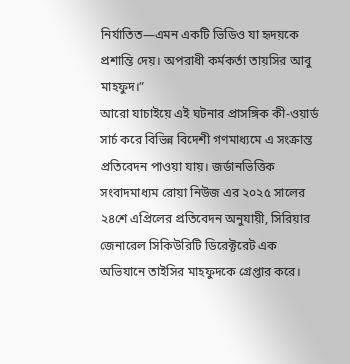নির্যাতিত—এমন একটি ভিডিও যা হৃদয়কে প্রশান্তি দেয়। অপরাধী কর্মকর্তা তায়সির আবু মাহফুদ।”
আরো যাচাইয়ে এই ঘটনার প্রাসঙ্গিক কী-ওয়ার্ড সার্চ করে বিভিন্ন বিদেশী গণমাধ্যমে এ সংক্রান্ত প্রতিবেদন পাওয়া যায়। জর্ডানভিত্তিক সংবাদমাধ্যম রোয়া নিউজ এর ২০২৫ সালের ২৪শে এপ্রিলের প্রতিবেদন অনুযায়ী, সিরিয়ার জেনারেল সিকিউরিটি ডিরেক্টরেট এক অভিযানে তাইসির মাহফুদকে গ্রেপ্তার করে।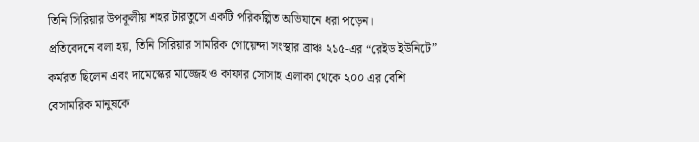তিনি সিরিয়ার উপকূলীয় শহর টারতুসে একটি পরিকল্পিত অভিযানে ধরা পড়েন।
প্রতিবেদনে বলা হয়, তিনি সিরিয়ার সামরিক গোয়েন্দা সংস্থার ব্রাঞ্চ ২১৫-এর “রেইড ইউনিটে” কর্মরত ছিলেন এবং দামেস্কের মাজ্জেহ ও কাফার সোসাহ এলাকা থেকে ২০০ এর বেশি বেসামরিক মানুষকে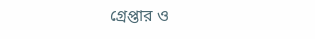গ্রেপ্তার ও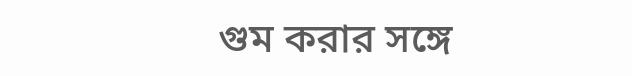গুম করার সঙ্গে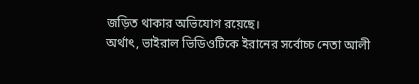জড়িত থাকার অভিযোগ রয়েছে।
অর্থাৎ, ভাইরাল ভিডিওটিকে ইরানের সর্বোচ্চ নেতা আলী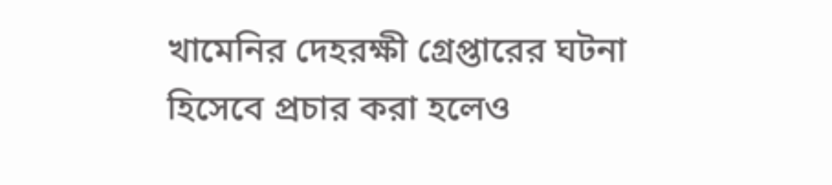খামেনির দেহরক্ষী গ্রেপ্তারের ঘটনা হিসেবে প্রচার করা হলেও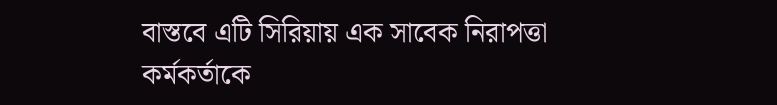বাস্তবে এটি সিরিয়ায় এক সাবেক নিরাপত্তা কর্মকর্তাকে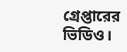গ্রেপ্তারের ভিডিও।